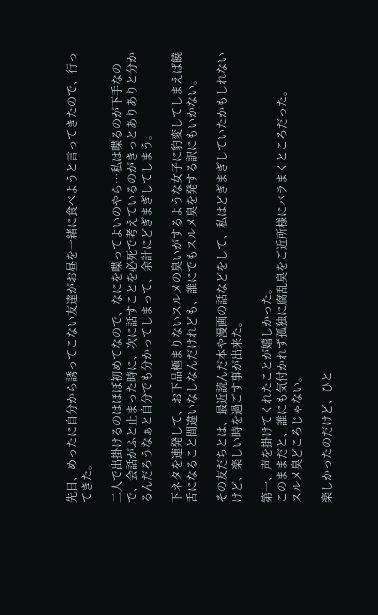先日、めったに自分から誘ってこない友達がお昼を一緒に食べようと言ってきたので、行ってきた。

二人で出掛けるのはほぼ初めてなので、なにを喋ってよいのやら…私は喋るのが下手なので、会話がふと止まった時に、次に話すことを必死で考えているのがきっとありありと分かるんだろうなぁと自分でも分かってしまって、余計にどぎまぎしてしまう。

下ネタを連発して、お下品極まりないスルメの臭いがするような女子に豹変してしまえば饒舌になること間違いなしなんだけれども、誰にでもスルメ臭を発する訳にもいかない。

その友だちとは、最近読んだ本や漫画の話などをして、私はどぎまぎしていたかもしれないけど、楽しい時を過ごす事が出来た。

第一、声を掛けてくれたことが嬉しかった。
このままだと、誰にも気付かれず孤独に腐乱臭をご近所様にバラまくところだった。
スルメ臭どころじゃない。

楽しかったのだけど、ひと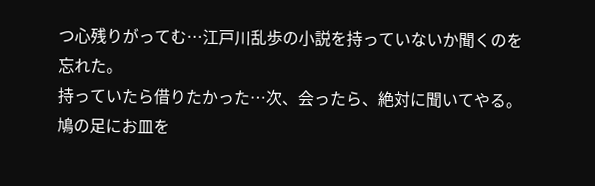つ心残りがってむ…江戸川乱歩の小説を持っていないか聞くのを忘れた。
持っていたら借りたかった…次、会ったら、絶対に聞いてやる。
鳩の足にお皿を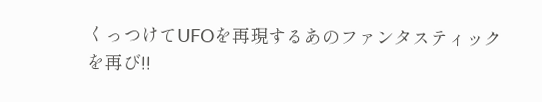くっつけてUFOを再現するあのファンタスティックを再び!!